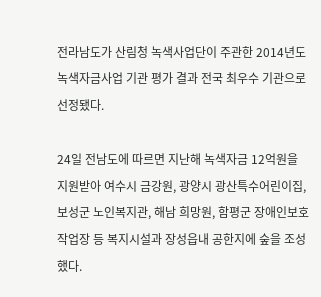전라남도가 산림청 녹색사업단이 주관한 2014년도 녹색자금사업 기관 평가 결과 전국 최우수 기관으로 선정됐다.

24일 전남도에 따르면 지난해 녹색자금 12억원을 지원받아 여수시 금강원, 광양시 광산특수어린이집, 보성군 노인복지관, 해남 희망원, 함평군 장애인보호작업장 등 복지시설과 장성읍내 공한지에 숲을 조성했다.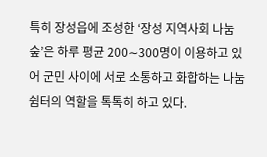특히 장성읍에 조성한 ‘장성 지역사회 나눔 숲’은 하루 평균 200∼300명이 이용하고 있어 군민 사이에 서로 소통하고 화합하는 나눔 쉼터의 역할을 톡톡히 하고 있다.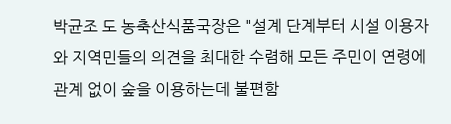박균조 도 농축산식품국장은 "설계 단계부터 시설 이용자와 지역민들의 의견을 최대한 수렴해 모든 주민이 연령에 관계 없이 숲을 이용하는데 불편함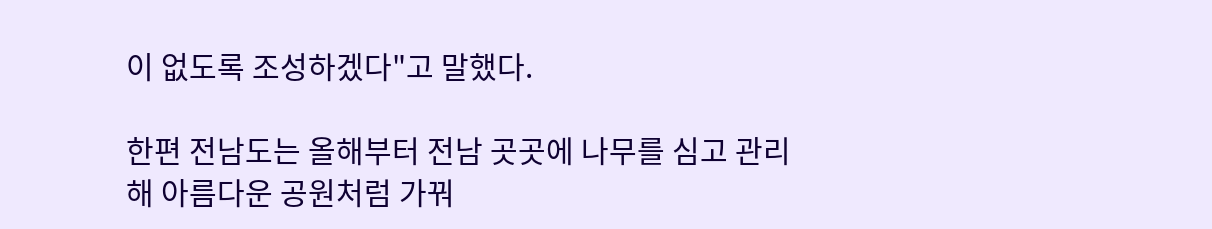이 없도록 조성하겠다"고 말했다.

한편 전남도는 올해부터 전남 곳곳에 나무를 심고 관리해 아름다운 공원처럼 가꿔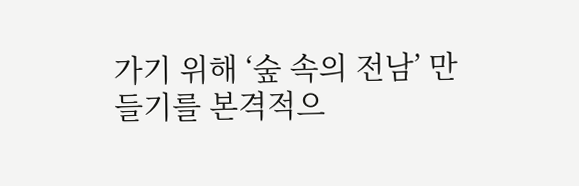가기 위해 ‘숲 속의 전남’ 만들기를 본격적으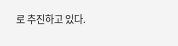로 추진하고 있다.